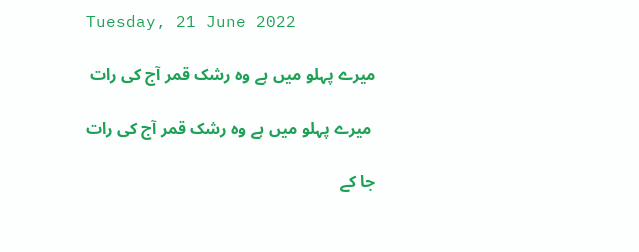Tuesday, 21 June 2022

میرے پہلو میں ہے وہ رشک قمر آج کی رات

 میرے پہلو میں ہے وہ رشک قمر آج کی رات

جا کے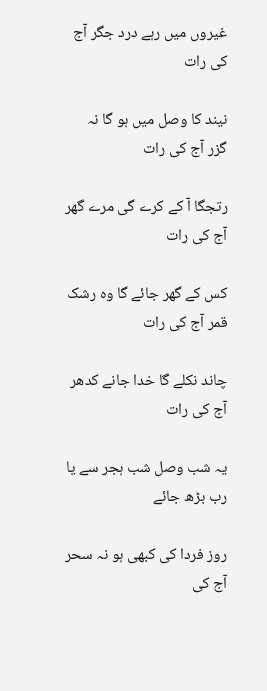غیروں میں رہے درد جگر آج کی رات

نیند کا وصل میں ہو گا نہ گزر آج کی رات

رتجگا آ کے کرے گی مرے گھر آج کی رات

کس کے گھر جائے گا وہ رشک قمر آج کی رات

چاند نکلے گا خدا جانے کدھر آج کی رات

یہ شب وصل شب ہجر سے یا رب بڑھ جائے

روز فردا کی کبھی ہو نہ سحر آج کی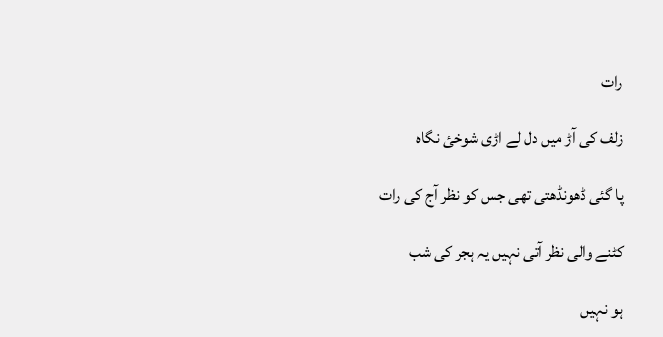رات

زلف کی آڑ میں دل لے اڑی شوخئ نگاہ

پا گئی ڈھونڈھتی تھی جس کو نظر آج کی رات

کٹنے والی نظر آتی نہیں یہ ہجر کی شب

ہو نہیں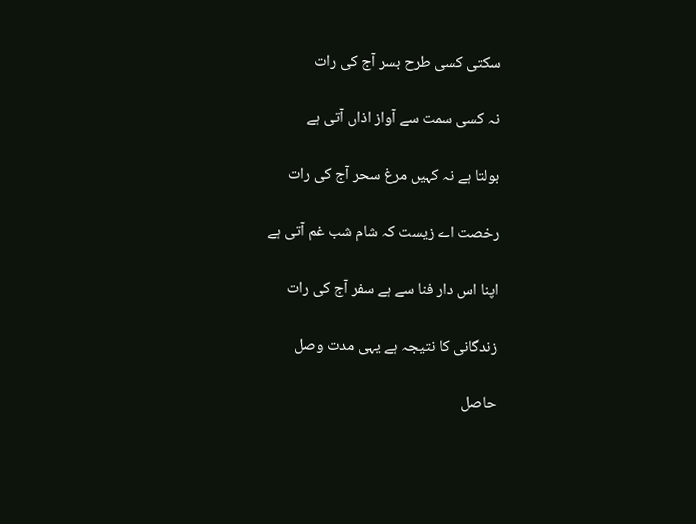سکتی کسی طرح بسر آج کی رات

نہ کسی سمت سے آواز اذاں آتی ہے

بولتا ہے نہ کہیں مرغ سحر آج کی رات

رخصت اے زیست کہ شام شب غم آتی ہے

اپنا اس دار فنا سے ہے سفر آج کی رات

زندگانی کا نتیجہ ہے یہی مدت وصل

حاصل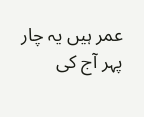عمر ہیں یہ چار پہر آج کی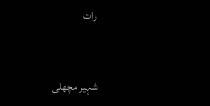رات


شہیر مچھلی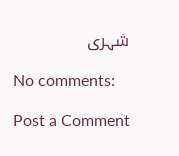شہری

No comments:

Post a Comment